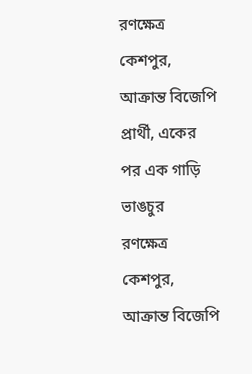রণক্ষেত্র কেশপুর, আক্রান্ত বিজেপি প্রার্থী, একের পর এক গাড়ি ভাঙচুর
রণক্ষেত্র কেশপুর, আক্রান্ত বিজেপি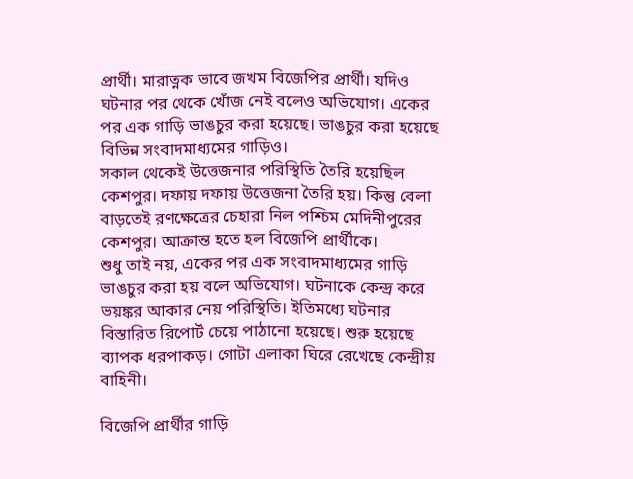প্রার্থী। মারাত্নক ভাবে জখম বিজেপির প্রার্থী। যদিও ঘটনার পর থেকে খোঁজ নেই বলেও অভিযোগ। একের পর এক গাড়ি ভাঙচুর করা হয়েছে। ভাঙচুর করা হয়েছে বিভিন্ন সংবাদমাধ্যমের গাড়িও।
সকাল থেকেই উত্তেজনার পরিস্থিতি তৈরি হয়েছিল কেশপুর। দফায় দফায় উত্তেজনা তৈরি হয়। কিন্তু বেলা বাড়তেই রণক্ষেত্রের চেহারা নিল পশ্চিম মেদিনীপুরের কেশপুর। আক্রান্ত হতে হল বিজেপি প্রার্থীকে।
শুধু তাই নয়, একের পর এক সংবাদমাধ্যমের গাড়ি ভাঙচুর করা হয় বলে অভিযোগ। ঘটনাকে কেন্দ্র করে ভয়ঙ্কর আকার নেয় পরিস্থিতি। ইতিমধ্যে ঘটনার বিস্তারিত রিপোর্ট চেয়ে পাঠানো হয়েছে। শুরু হয়েছে ব্যাপক ধরপাকড়। গোটা এলাকা ঘিরে রেখেছে কেন্দ্রীয় বাহিনী।

বিজেপি প্রার্থীর গাড়ি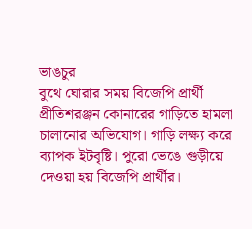ভাঙচুর
বুথে ঘোরার সময় বিজেপি প্রার্থী প্রীতিশরঞ্জন কোনারের গাড়িতে হামলা চালানোর অভিযোগ। গাড়ি লক্ষ্য করে ব্যাপক ইটবৃষ্টি। পুরো ভেঙে গুড়ীয়ে দেওয়া হয় বিজেপি প্রার্থীর।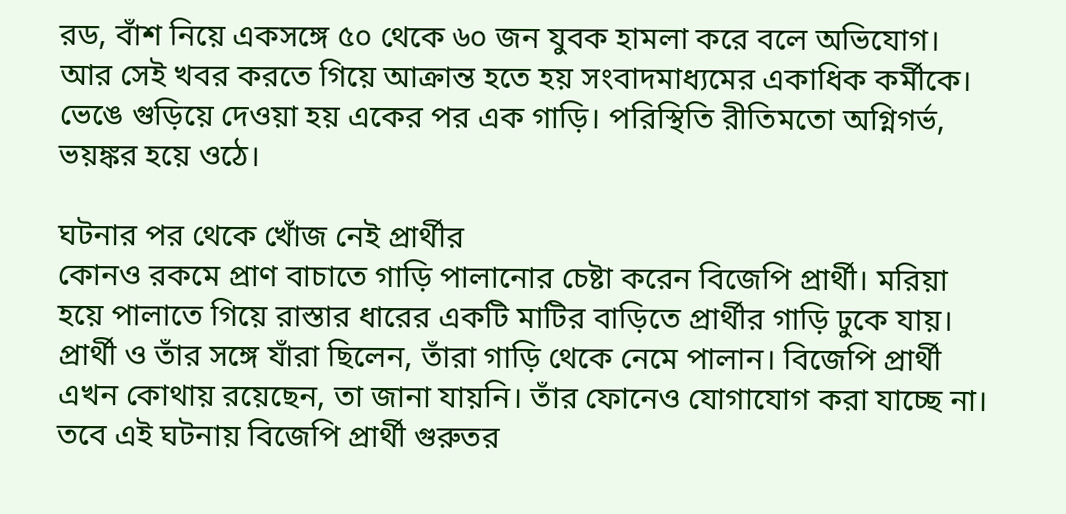রড, বাঁশ নিয়ে একসঙ্গে ৫০ থেকে ৬০ জন যুবক হামলা করে বলে অভিযোগ। আর সেই খবর করতে গিয়ে আক্রান্ত হতে হয় সংবাদমাধ্যমের একাধিক কর্মীকে। ভেঙে গুড়িয়ে দেওয়া হয় একের পর এক গাড়ি। পরিস্থিতি রীতিমতো অগ্নিগর্ভ, ভয়ঙ্কর হয়ে ওঠে।

ঘটনার পর থেকে খোঁজ নেই প্রার্থীর
কোনও রকমে প্রাণ বাচাতে গাড়ি পালানোর চেষ্টা করেন বিজেপি প্রার্থী। মরিয়া হয়ে পালাতে গিয়ে রাস্তার ধারের একটি মাটির বাড়িতে প্রার্থীর গাড়ি ঢুকে যায়। প্রার্থী ও তাঁর সঙ্গে যাঁরা ছিলেন, তাঁরা গাড়ি থেকে নেমে পালান। বিজেপি প্রার্থী এখন কোথায় রয়েছেন, তা জানা যায়নি। তাঁর ফোনেও যোগাযোগ করা যাচ্ছে না। তবে এই ঘটনায় বিজেপি প্রার্থী গুরুতর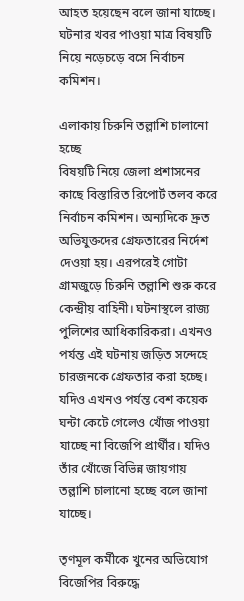আহত হয়েছেন বলে জানা যাচ্ছে। ঘটনার খবর পাওয়া মাত্র বিষয়টি নিয়ে নড়েচড়ে বসে নির্বাচন কমিশন।

এলাকায় চিরুনি তল্লাশি চালানো হচ্ছে
বিষয়টি নিয়ে জেলা প্রশাসনের কাছে বিস্তারিত রিপোর্ট তলব করে নির্বাচন কমিশন। অন্যদিকে দ্রুত অভিযুক্তদের গ্রেফতারের নির্দেশ দেওয়া হয়। এরপরেই গোটা গ্রামজুড়ে চিরুনি তল্লাশি শুরু করে কেন্দ্রীয় বাহিনী। ঘটনাস্থলে রাজ্য পুলিশের আধিকারিকরা। এখনও পর্যন্ত এই ঘটনায় জড়িত সন্দেহে চারজনকে গ্রেফতার করা হচ্ছে। যদিও এখনও পর্যন্ত বেশ কয়েক ঘন্টা কেটে গেলেও খোঁজ পাওয়া যাচ্ছে না বিজেপি প্রার্থীর। যদিও তাঁর খোঁজে বিভিন্ন জায়গায় তল্লাশি চালানো হচ্ছে বলে জানা যাচ্ছে।

তৃণমূল কর্মীকে খুনের অভিযোগ বিজেপির বিরুদ্ধে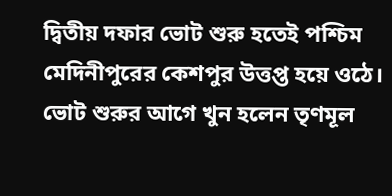দ্বিতীয় দফার ভোট শুরু হতেই পশ্চিম মেদিনীপুরের কেশপুর উত্তপ্ত হয়ে ওঠে। ভোট শুরুর আগে খুন হলেন তৃণমূল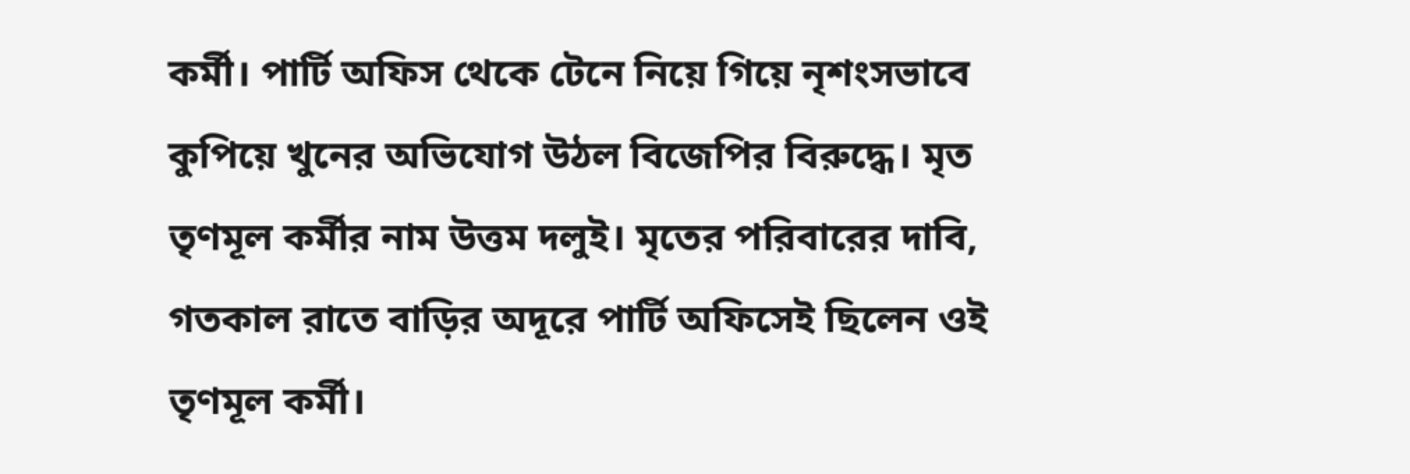কর্মী। পার্টি অফিস থেকে টেনে নিয়ে গিয়ে নৃশংসভাবে কুপিয়ে খুনের অভিযোগ উঠল বিজেপির বিরুদ্ধে। মৃত তৃণমূল কর্মীর নাম উত্তম দলুই। মৃতের পরিবারের দাবি, গতকাল রাতে বাড়ির অদূরে পার্টি অফিসেই ছিলেন ওই তৃণমূল কর্মী।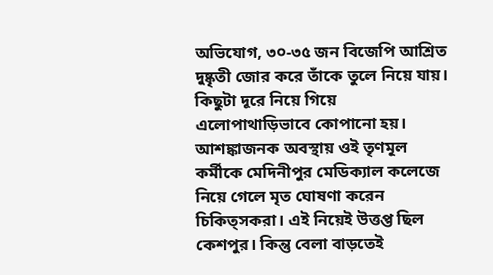অভিযোগ, ৩০-৩৫ জন বিজেপি আশ্রিত দুষ্কৃতী জোর করে তাঁকে তুলে নিয়ে যায়। কিছুটা দূরে নিয়ে গিয়ে এলোপাথাড়িভাবে কোপানো হয়। আশঙ্কাজনক অবস্থায় ওই তৃণমূল কর্মীকে মেদিনীপুর মেডিক্যাল কলেজে নিয়ে গেলে মৃত ঘোষণা করেন চিকিত্সকরা। এই নিয়েই উত্তপ্ত ছিল কেশপুর। কিন্তু বেলা বাড়তেই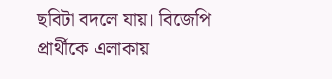ছবিটা বদলে যায়। বিজেপি প্রার্থীকে এলাকায়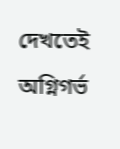দেখতেই অগ্নিগর্ভ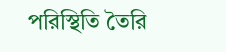পরিস্থিতি তৈরি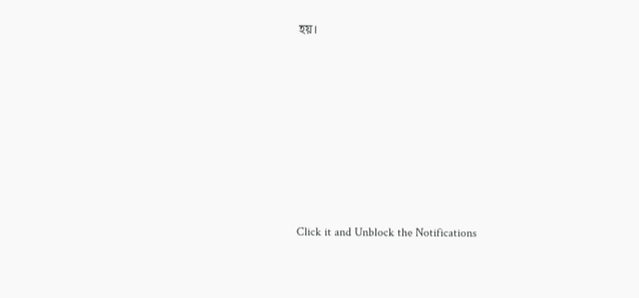হয়।












Click it and Unblock the Notifications